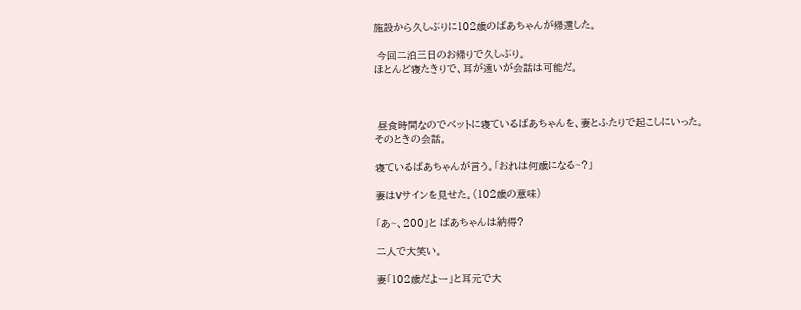施設から久しぶりに102歳のばあちゃんが帰還した。

 今回二泊三日のお帰りで久しぶり。
ほとんど寝たきりで、耳が遠いが会話は可能だ。



 昼食時間なのでベットに寝ているばあちゃんを、妻とふたりで起こしにいった。
そのときの会話。

寝ているばあちゃんが言う。「おれは何歳になる~?」

妻はVサインを見せた。(102歳の意味)

「あ~、200」と ばあちゃんは納得?

二人で大笑い。

妻「102歳だよー」と耳元で大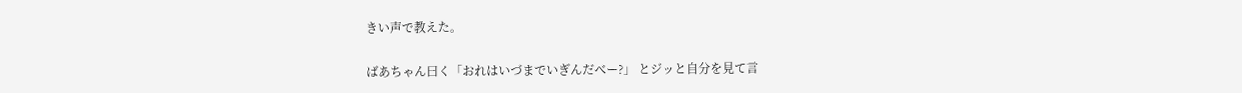きい声で教えた。

ばあちゃん曰く「おれはいづまでいぎんだべー?」 とジッと自分を見て言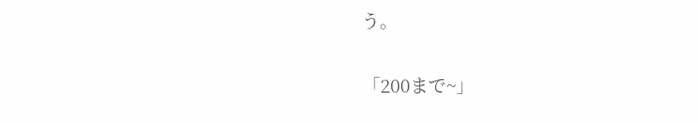う。

「200まで~」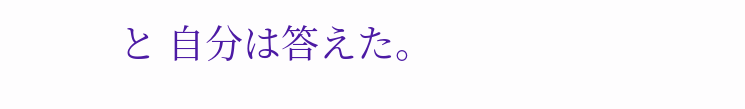と 自分は答えた。